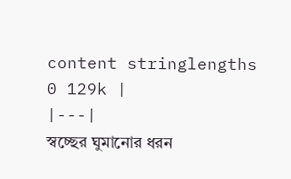content stringlengths 0 129k |
|---|
স্বচ্ছের ঘুমানোর ধরন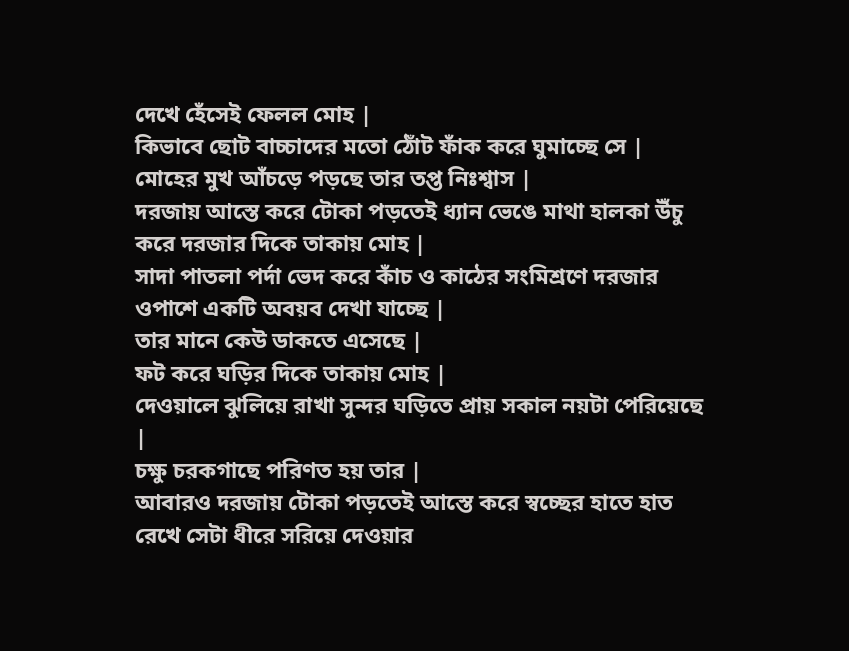দেখে হেঁসেই ফেলল মোহ |
কিভাবে ছোট বাচ্চাদের মতো ঠোঁট ফাঁক করে ঘুমাচ্ছে সে |
মোহের মুখ আঁচড়ে পড়ছে তার তপ্ত নিঃশ্বাস |
দরজায় আস্তে করে টোকা পড়তেই ধ্যান ভেঙে মাথা হালকা উঁচু করে দরজার দিকে তাকায় মোহ |
সাদা পাতলা পর্দা ভেদ করে কাঁচ ও কাঠের সংমিশ্রণে দরজার ওপাশে একটি অবয়ব দেখা যাচ্ছে |
তার মানে কেউ ডাকতে এসেছে |
ফট করে ঘড়ির দিকে তাকায় মোহ |
দেওয়ালে ঝুলিয়ে রাখা সুন্দর ঘড়িতে প্রায় সকাল নয়টা পেরিয়েছে |
চক্ষু চরকগাছে পরিণত হয় তার |
আবারও দরজায় টোকা পড়তেই আস্তে করে স্বচ্ছের হাতে হাত রেখে সেটা ধীরে সরিয়ে দেওয়ার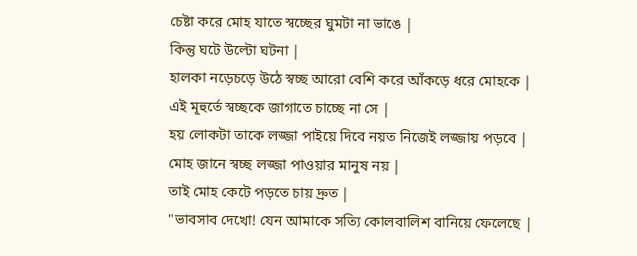চেষ্টা করে মোহ যাতে স্বচ্ছের ঘুমটা না ভাঙে |
কিন্তু ঘটে উল্টো ঘটনা |
হালকা নড়েচড়ে উঠে স্বচ্ছ আরো বেশি করে আঁকড়ে ধরে মোহকে |
এই মূহুর্তে স্বচ্ছকে জাগাতে চাচ্ছে না সে |
হয় লোকটা তাকে লজ্জা পাইয়ে দিবে নয়ত নিজেই লজ্জায় পড়বে |
মোহ জানে স্বচ্ছ লজ্জা পাওয়ার মানুষ নয় |
তাই মোহ কেটে পড়তে চায় দ্রুত |
"ভাবসাব দেখো! যেন আমাকে সত্যি কোলবালিশ বানিয়ে ফেলেছে |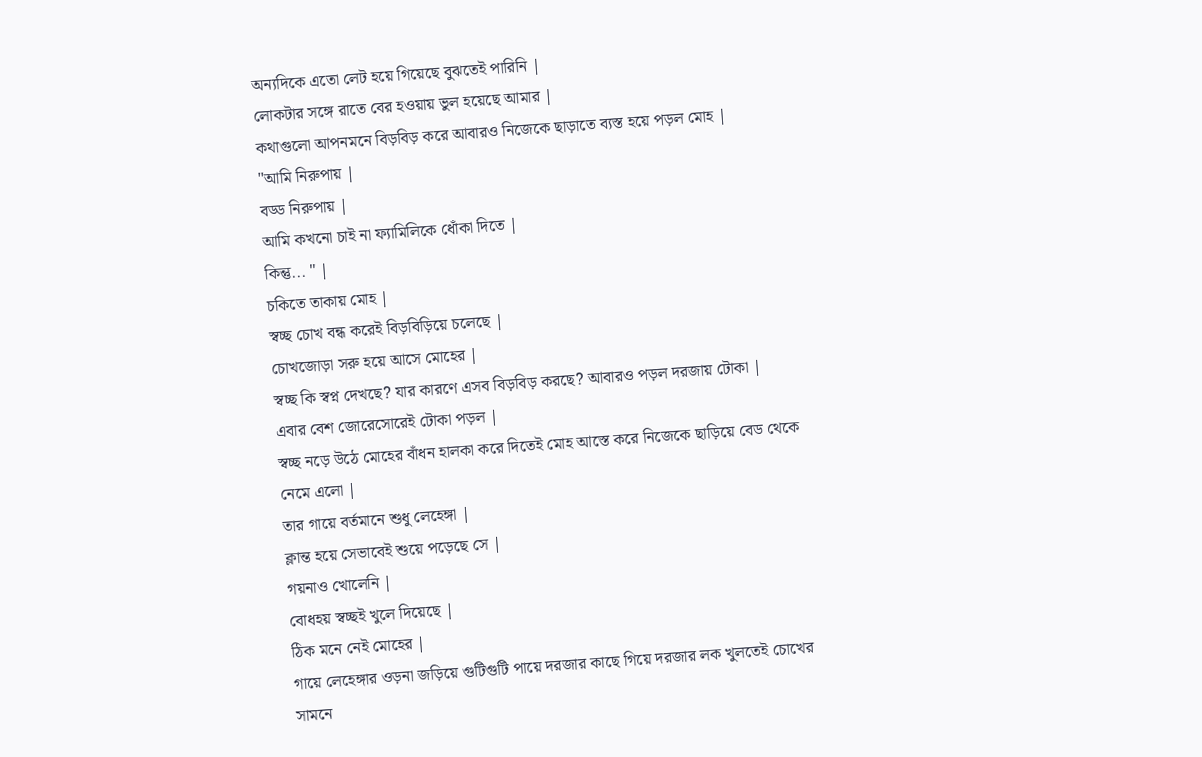অন্যদিকে এতো লেট হয়ে গিয়েছে বুঝতেই পারিনি |
লোকটার সঙ্গে রাতে বের হওয়ায় ভুল হয়েছে আমার |
কথাগুলো আপনমনে বিড়বিড় করে আবারও নিজেকে ছাড়াতে ব্যস্ত হয়ে পড়ল মোহ |
"আমি নিরুপায় |
বড্ড নিরুপায় |
আমি কখনো চাই না ফ্যামিলিকে ধোঁকা দিতে |
কিন্তু... " |
চকিতে তাকায় মোহ |
স্বচ্ছ চোখ বন্ধ করেই বিড়বিড়িয়ে চলেছে |
চোখজোড়া সরু হয়ে আসে মোহের |
স্বচ্ছ কি স্বপ্ন দেখছে? যার কারণে এসব বিড়বিড় করছে? আবারও পড়ল দরজায় টোকা |
এবার বেশ জোরেসোরেই টোকা পড়ল |
স্বচ্ছ নড়ে উঠে মোহের বাঁধন হালকা করে দিতেই মোহ আস্তে করে নিজেকে ছাড়িয়ে বেড থেকে নেমে এলো |
তার গায়ে বর্তমানে শুধু লেহেঙ্গা |
ক্লান্ত হয়ে সেভাবেই শুয়ে পড়েছে সে |
গয়নাও খোলেনি |
বোধহয় স্বচ্ছই খুলে দিয়েছে |
ঠিক মনে নেই মোহের |
গায়ে লেহেঙ্গার ওড়না জড়িয়ে গুটিগুটি পায়ে দরজার কাছে গিয়ে দরজার লক খুলতেই চোখের সামনে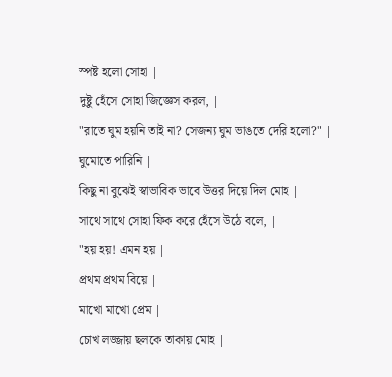স্পষ্ট হলো সোহা |
দুষ্টু হেঁসে সোহা জিজ্ঞেস করল, |
"রাতে ঘুম হয়নি তাই না? সেজন্য ঘুম ভাঙতে দেরি হলো?" |
ঘুমোতে পারিনি |
কিছু না বুঝেই স্বাভাবিক ভাবে উত্তর দিয়ে দিল মোহ |
সাথে সাথে সোহা ফিক করে হেঁসে উঠে বলে, |
"হয় হয়! এমন হয় |
প্রথম প্রথম বিয়ে |
মাখো মাখো প্রেম |
চোখ লজ্জায় ছলকে তাকায় মোহ |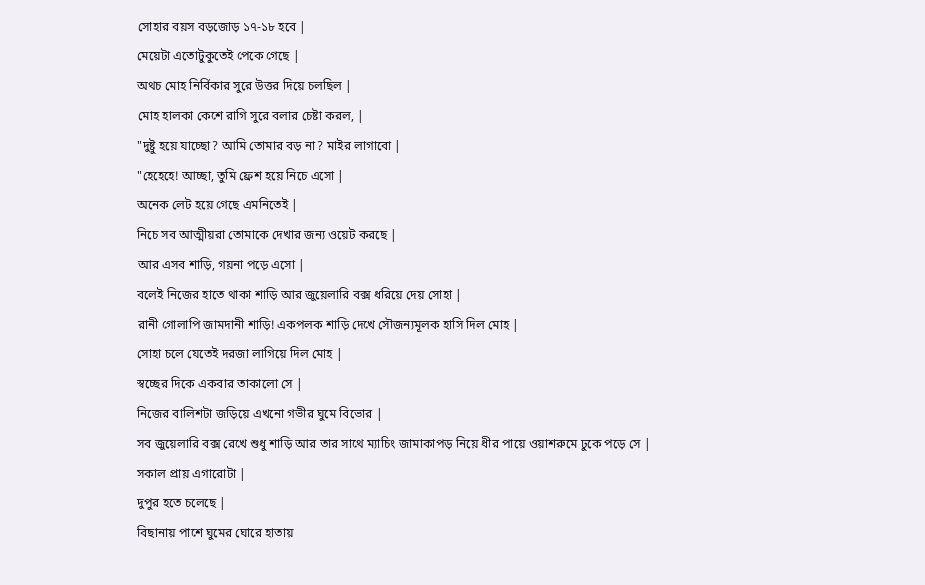সোহার বয়স বড়জোড় ১৭-১৮ হবে |
মেয়েটা এতোটুকুতেই পেকে গেছে |
অথচ মোহ নির্বিকার সুরে উত্তর দিয়ে চলছিল |
মোহ হালকা কেশে রাগি সুরে বলার চেষ্টা করল, |
"দুষ্টু হয়ে যাচ্ছো? আমি তোমার বড় না? মাইর লাগাবো |
"হেহেহে! আচ্ছা, তুমি ফ্রেশ হয়ে নিচে এসো |
অনেক লেট হয়ে গেছে এমনিতেই |
নিচে সব আত্মীয়রা তোমাকে দেখার জন্য ওয়েট করছে |
আর এসব শাড়ি, গয়না পড়ে এসো |
বলেই নিজের হাতে থাকা শাড়ি আর জুয়েলারি বক্স ধরিয়ে দেয় সোহা |
রানী গোলাপি জামদানী শাড়ি! একপলক শাড়ি দেখে সৌজন্যমূলক হাসি দিল মোহ |
সোহা চলে যেতেই দরজা লাগিয়ে দিল মোহ |
স্বচ্ছের দিকে একবার তাকালো সে |
নিজের বালিশটা জড়িয়ে এখনো গভীর ঘুমে বিভোর |
সব জুয়েলারি বক্স রেখে শুধু শাড়ি আর তার সাথে ম্যাচিং জামাকাপড় নিয়ে ধীর পায়ে ওয়াশরুমে ঢুকে পড়ে সে |
সকাল প্রায় এগারোটা |
দুপুর হতে চলেছে |
বিছানায় পাশে ঘুমের ঘোরে হাতায়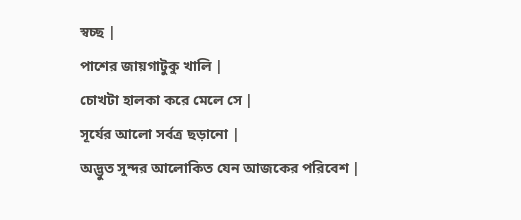স্বচ্ছ |
পাশের জায়গাটুকু খালি |
চোখটা হালকা করে মেলে সে |
সূর্যের আলো সর্বত্র ছড়ানো |
অদ্ভুত সুন্দর আলোকিত যেন আজকের পরিবেশ |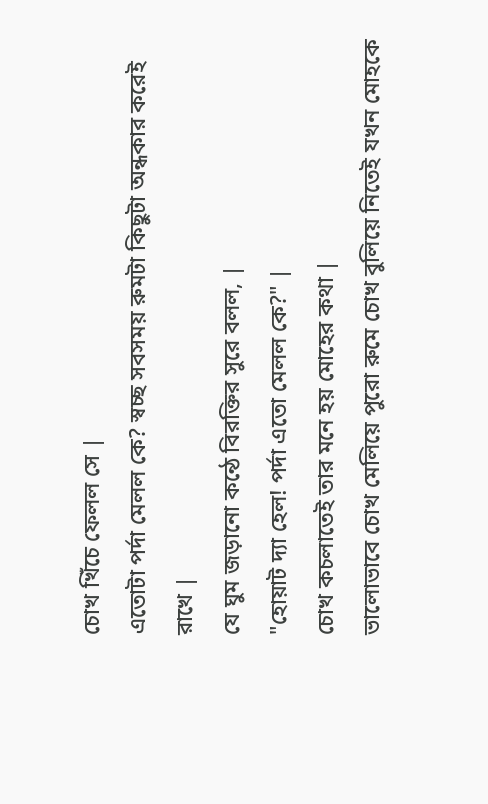চোখ খিঁচে ফেলল সে |
এতোটা পর্দা মেলল কে? স্বচ্ছ সবসময় রুমটা কিছুটা অন্ধকার করেই রাখে |
যে ঘুম জড়ানো কন্ঠে বিরক্তির সুরে বলল, |
"হোয়াট দ্যা হেল! পর্দা এতো মেলল কে?" |
চোখ কচলাতেই তার মনে হয় মোহের কথা |
ভালোভাবে চোখ মেলিয়ে পুরো রুমে চোখ বুলিয়ে নিতেই যখন মোহকে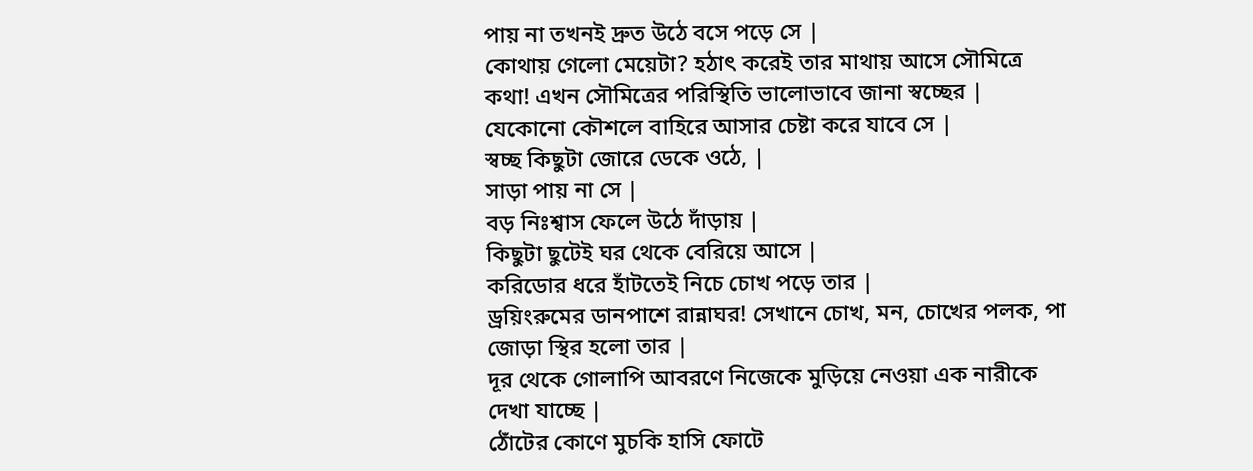পায় না তখনই দ্রুত উঠে বসে পড়ে সে |
কোথায় গেলো মেয়েটা? হঠাৎ করেই তার মাথায় আসে সৌমিত্রে কথা! এখন সৌমিত্রের পরিস্থিতি ভালোভাবে জানা স্বচ্ছের |
যেকোনো কৌশলে বাহিরে আসার চেষ্টা করে যাবে সে |
স্বচ্ছ কিছুটা জোরে ডেকে ওঠে, |
সাড়া পায় না সে |
বড় নিঃশ্বাস ফেলে উঠে দাঁড়ায় |
কিছুটা ছুটেই ঘর থেকে বেরিয়ে আসে |
করিডোর ধরে হাঁটতেই নিচে চোখ পড়ে তার |
ড্রয়িংরুমের ডানপাশে রান্নাঘর! সেখানে চোখ, মন, চোখের পলক, পা জোড়া স্থির হলো তার |
দূর থেকে গোলাপি আবরণে নিজেকে মুড়িয়ে নেওয়া এক নারীকে দেখা যাচ্ছে |
ঠোঁটের কোণে মুচকি হাসি ফোটে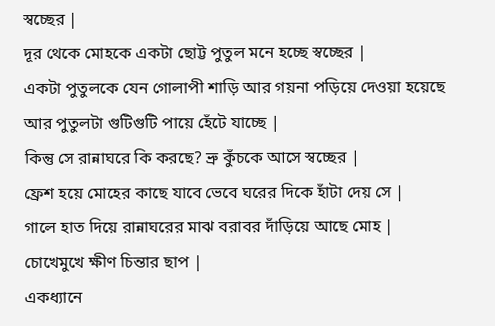স্বচ্ছের |
দূর থেকে মোহকে একটা ছোট্ট পুতুল মনে হচ্ছে স্বচ্ছের |
একটা পুতুলকে যেন গোলাপী শাড়ি আর গয়না পড়িয়ে দেওয়া হয়েছে আর পুতুলটা গুটিগুটি পায়ে হেঁটে যাচ্ছে |
কিন্তু সে রান্নাঘরে কি করছে? ভ্রু কুঁচকে আসে স্বচ্ছের |
ফ্রেশ হয়ে মোহের কাছে যাবে ভেবে ঘরের দিকে হাঁটা দেয় সে |
গালে হাত দিয়ে রান্নাঘরের মাঝ বরাবর দাঁড়িয়ে আছে মোহ |
চোখেমুখে ক্ষীণ চিন্তার ছাপ |
একধ্যানে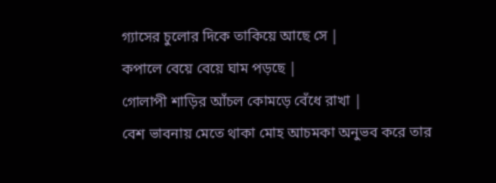গ্যাসের চুলোর দিকে তাকিয়ে আছে সে |
কপালে বেয়ে বেয়ে ঘাম পড়ছে |
গোলাপী শাড়ির আঁচল কোমড়ে বেঁধে রাখা |
বেশ ভাবনায় মেতে থাকা মোহ আচমকা অনুভব করে তার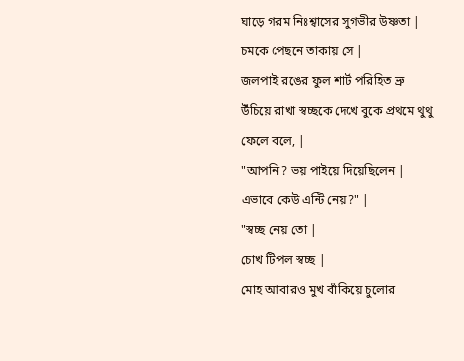ঘাড়ে গরম নিঃশ্বাসের সুগভীর উষ্ণতা |
চমকে পেছনে তাকায় সে |
জলপাই রঙের ফুল শার্ট পরিহিত ভ্রু উঁচিয়ে রাখা স্বচ্ছকে দেখে বুকে প্রথমে থুথু ফেলে বলে, |
"আপনি? ভয় পাইয়ে দিয়েছিলেন |
এভাবে কেউ এন্টি নেয়?" |
"স্বচ্ছ নেয় তো |
চোখ টিপল স্বচ্ছ |
মোহ আবারও মুখ বাঁকিয়ে চুলোর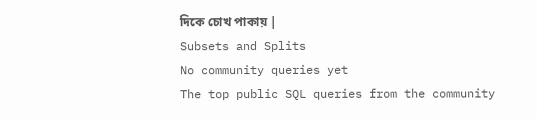দিকে চোখ পাকায় |
Subsets and Splits
No community queries yet
The top public SQL queries from the community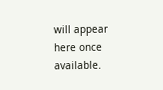will appear here once available.